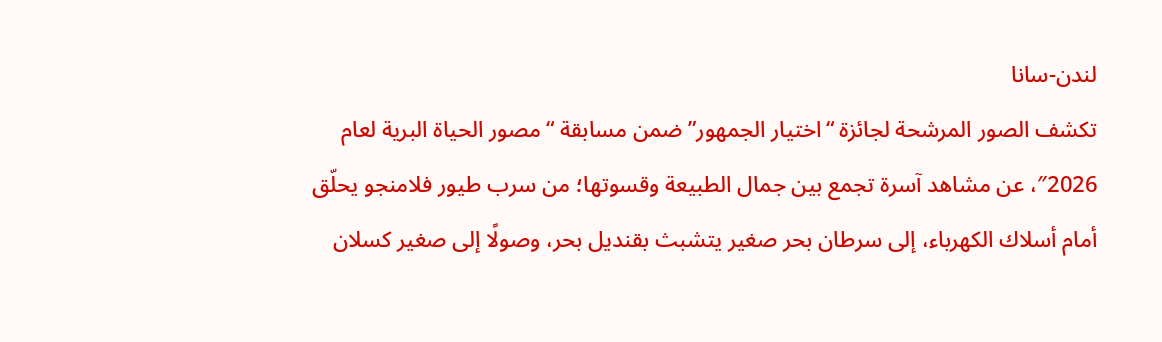لندن-سانا
تكشف الصور المرشحة لجائزة “اختيار الجمهور” ضمن مسابقة “مصور الحياة البرية لعام 2026″، عن مشاهد آسرة تجمع بين جمال الطبيعة وقسوتها؛ من سرب طيور فلامنجو يحلّق أمام أسلاك الكهرباء، إلى سرطان بحر صغير يتشبث بقنديل بحر، وصولًا إلى صغير كسلان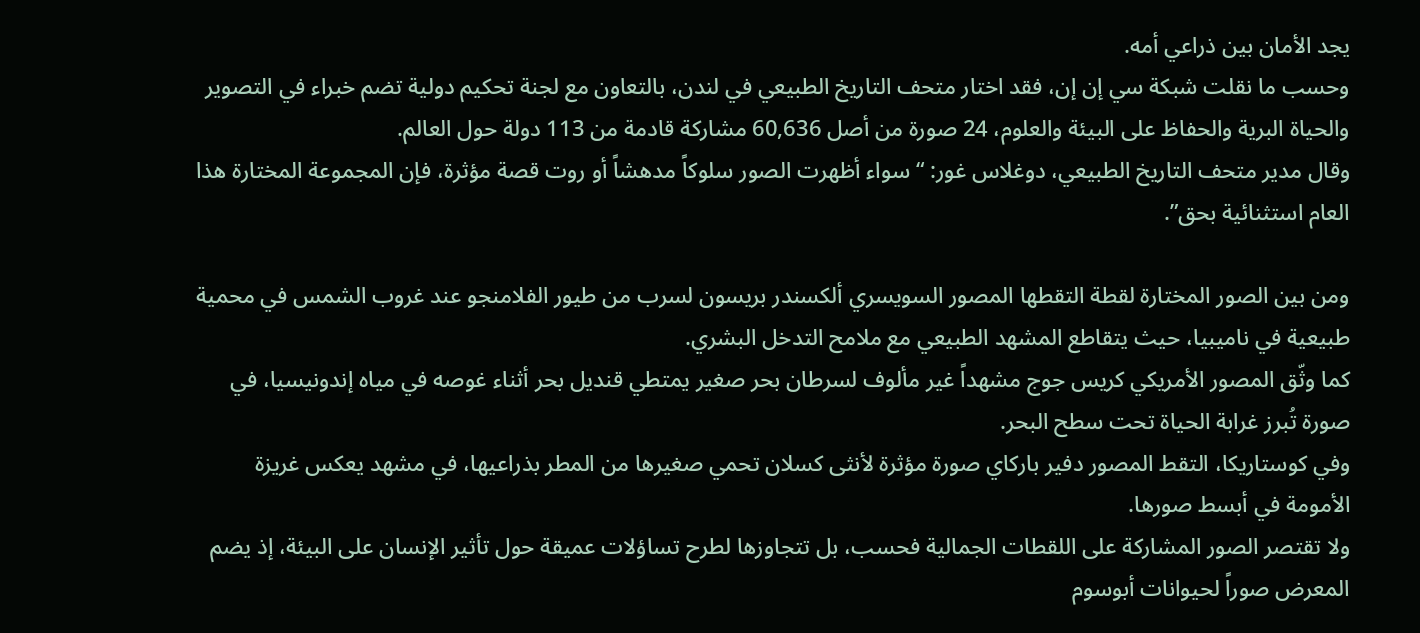يجد الأمان بين ذراعي أمه.
وحسب ما نقلت شبكة سي إن إن، فقد اختار متحف التاريخ الطبيعي في لندن، بالتعاون مع لجنة تحكيم دولية تضم خبراء في التصوير والحياة البرية والحفاظ على البيئة والعلوم، 24 صورة من أصل 60,636 مشاركة قادمة من 113 دولة حول العالم.
وقال مدير متحف التاريخ الطبيعي، دوغلاس غور: “سواء أظهرت الصور سلوكاً مدهشاً أو روت قصة مؤثرة، فإن المجموعة المختارة هذا العام استثنائية بحق”.

ومن بين الصور المختارة لقطة التقطها المصور السويسري ألكسندر بريسون لسرب من طيور الفلامنجو عند غروب الشمس في محمية طبيعية في ناميبيا، حيث يتقاطع المشهد الطبيعي مع ملامح التدخل البشري.
كما وثّق المصور الأمريكي كريس جوج مشهداً غير مألوف لسرطان بحر صغير يمتطي قنديل بحر أثناء غوصه في مياه إندونيسيا، في صورة تُبرز غرابة الحياة تحت سطح البحر.
وفي كوستاريكا، التقط المصور دفير باركاي صورة مؤثرة لأنثى كسلان تحمي صغيرها من المطر بذراعيها، في مشهد يعكس غريزة الأمومة في أبسط صورها.
ولا تقتصر الصور المشاركة على اللقطات الجمالية فحسب، بل تتجاوزها لطرح تساؤلات عميقة حول تأثير الإنسان على البيئة، إذ يضم المعرض صوراً لحيوانات أبوسوم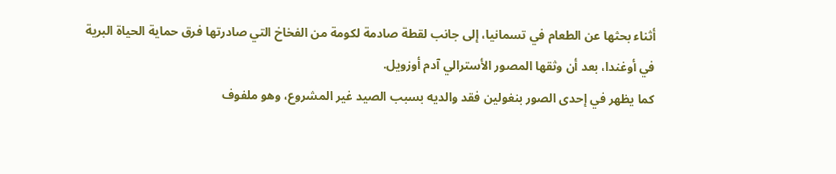أثناء بحثها عن الطعام في تسمانيا، إلى جانب لقطة صادمة لكومة من الفخاخ التي صادرتها فرق حماية الحياة البرية في أوغندا، بعد أن وثقها المصور الأسترالي آدم أوزويل.
كما يظهر في إحدى الصور بنغولين فقد والديه بسبب الصيد غير المشروع، وهو ملفوف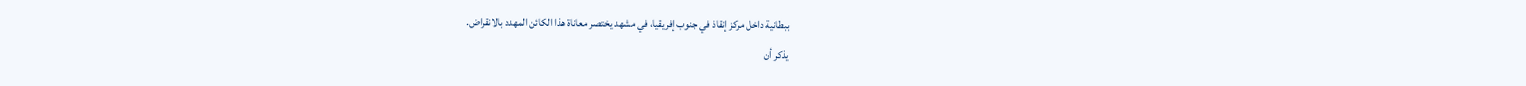ببطانية داخل مركز إنقاذ في جنوب إفريقيا، في مشهد يختصر معاناة هذا الكائن المهدد بالانقراض.
يذكر أن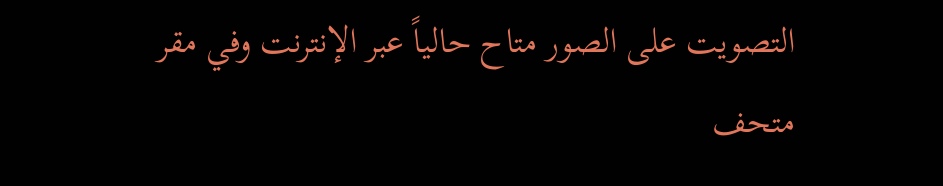التصويت على الصور متاح حالياً عبر الإنترنت وفي مقر متحف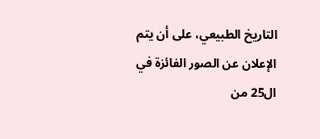التاريخ الطبيعي، على أن يتم الإعلان عن الصور الفائزة في ال25 من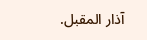آذار المقبل.